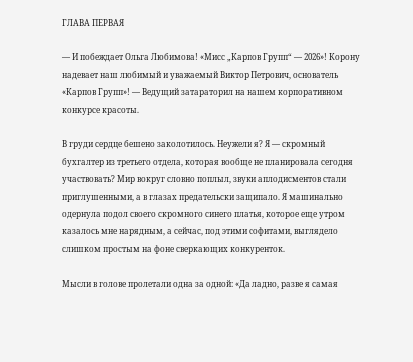ГЛАВА ПЕРВАЯ

— И побеждает Ольга Любимова! «Мисс „Карпов Групп“ — 2026»! Корону надевает наш любимый и уважаемый Виктор Петрович, основатель «Карпов Групп»! — Ведущий затараторил на нашем корпоративном конкурсе красоты.

В груди сердце бешено заколотилось. Неужели я? Я — скромный бухгалтер из третьего отдела, которая вообще не планировала сегодня участвовать? Мир вокруг словно поплыл, звуки аплодисментов стали приглушенными, а в глазах предательски защипало. Я машинально одернула подол своего скромного синего платья, которое еще утром казалось мне нарядным, а сейчас, под этими софитами, выглядело слишком простым на фоне сверкающих конкуренток.

Мысли в голове пролетали одна за одной: «Да ладно, разве я самая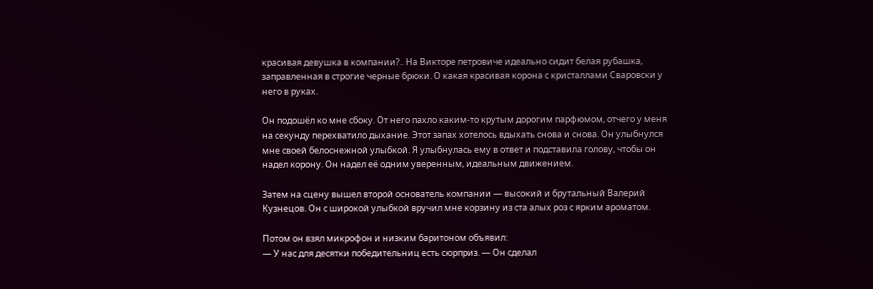красивая девушка в компании?.. На Викторе петровиче идеально сидит белая рубашка, заправленная в строгие черные брюки. О какая красивая корона с кристаллами Сваровски у него в руках.

Он подошёл ко мне сбоку. От него пахло каким-то крутым дорогим парфюмом, отчего у меня на секунду перехватило дыхание. Этот запах хотелось вдыхать снова и снова. Он улыбнулся мне своей белоснежной улыбкой. Я улыбнулась ему в ответ и подставила голову, чтобы он надел корону. Он надел её одним уверенным, идеальным движением.

Затем на сцену вышел второй основатель компании — высокий и брутальный Валерий Кузнецов. Он с широкой улыбкой вручил мне корзину из ста алых роз с ярким ароматом.

Потом он взял микрофон и низким баритоном объявил:
— У нас для десятки победительниц есть сюрприз. — Он сделал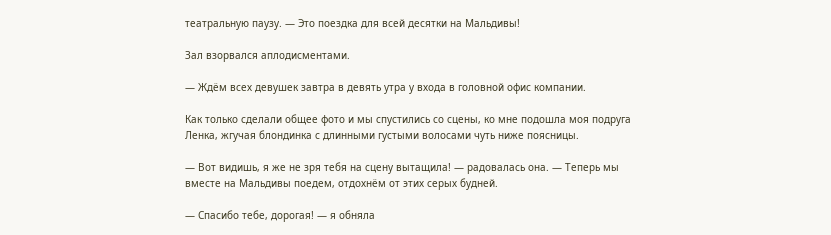театральную паузу. — Это поездка для всей десятки на Мальдивы!

Зал взорвался аплодисментами.

— Ждём всех девушек завтра в девять утра у входа в головной офис компании.

Как только сделали общее фото и мы спустились со сцены, ко мне подошла моя подруга Ленка, жгучая блондинка с длинными густыми волосами чуть ниже поясницы.

— Вот видишь, я же не зря тебя на сцену вытащила! — радовалась она. — Теперь мы вместе на Мальдивы поедем, отдохнём от этих серых будней.

— Спасибо тебе, дорогая! — я обняла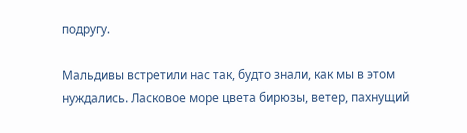подругу.

Мальдивы встретили нас так, будто знали, как мы в этом нуждались. Ласковое море цвета бирюзы, ветер, пахнущий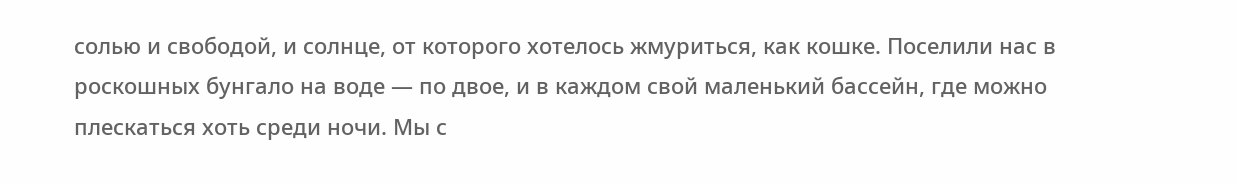солью и свободой, и солнце, от которого хотелось жмуриться, как кошке. Поселили нас в роскошных бунгало на воде — по двое, и в каждом свой маленький бассейн, где можно плескаться хоть среди ночи. Мы с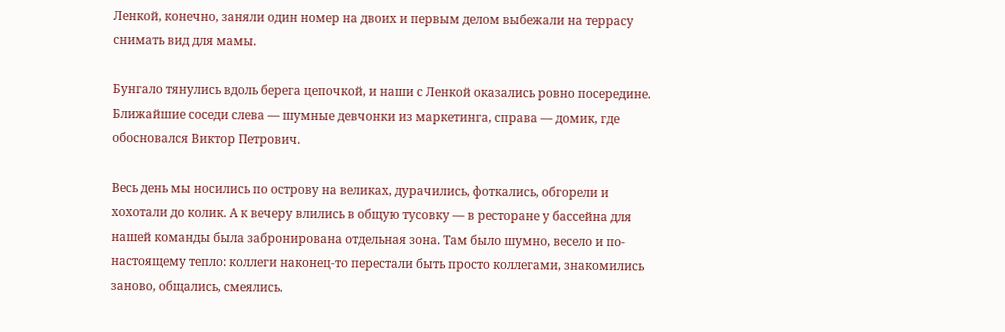Ленкой, конечно, заняли один номер на двоих и первым делом выбежали на террасу снимать вид для мамы.

Бунгало тянулись вдоль берега цепочкой, и наши с Ленкой оказались ровно посередине. Ближайшие соседи слева — шумные девчонки из маркетинга, справа — домик, где обосновался Виктор Петрович.

Весь день мы носились по острову на великах, дурачились, фоткались, обгорели и хохотали до колик. А к вечеру влились в общую тусовку — в ресторане у бассейна для нашей команды была забронирована отдельная зона. Там было шумно, весело и по-настоящему тепло: коллеги наконец-то перестали быть просто коллегами, знакомились заново, общались, смеялись.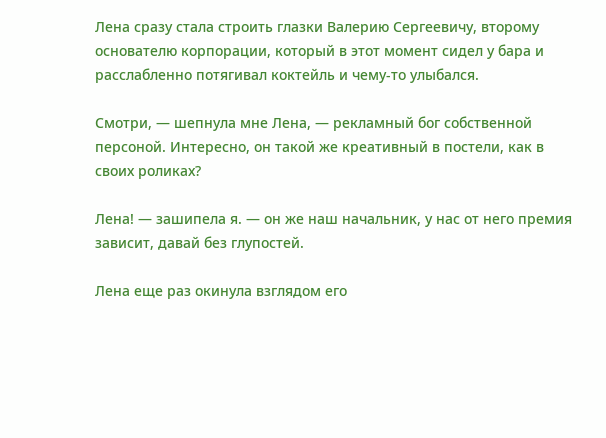Лена сразу стала строить глазки Валерию Сергеевичу, второму основателю корпорации, который в этот момент сидел у бара и расслабленно потягивал коктейль и чему-то улыбался.

Смотри, — шепнула мне Лена, — рекламный бог собственной персоной. Интересно, он такой же креативный в постели, как в своих роликах?

Лена! — зашипела я. — он же наш начальник, у нас от него премия зависит, давай без глупостей.

Лена еще раз окинула взглядом его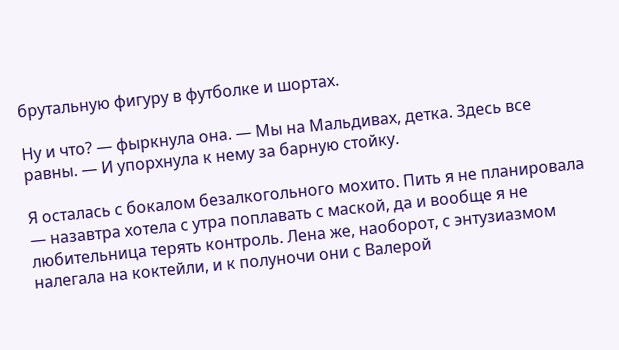брутальную фигуру в футболке и шортах.

Ну и что? — фыркнула она. — Мы на Мальдивах, детка. Здесь все равны. — И упорхнула к нему за барную стойку.

Я осталась с бокалом безалкогольного мохито. Пить я не планировала — назавтра хотела с утра поплавать с маской, да и вообще я не любительница терять контроль. Лена же, наоборот, с энтузиазмом налегала на коктейли, и к полуночи они с Валерой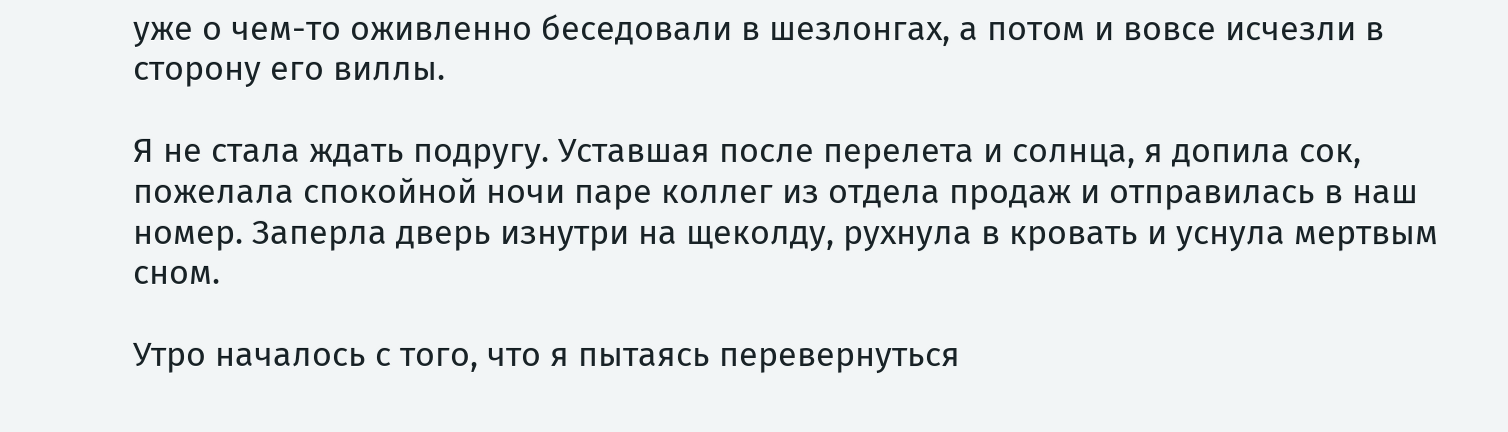уже о чем-то оживленно беседовали в шезлонгах, а потом и вовсе исчезли в сторону его виллы.

Я не стала ждать подругу. Уставшая после перелета и солнца, я допила сок, пожелала спокойной ночи паре коллег из отдела продаж и отправилась в наш номер. Заперла дверь изнутри на щеколду, рухнула в кровать и уснула мертвым сном.

Утро началось с того, что я пытаясь перевернуться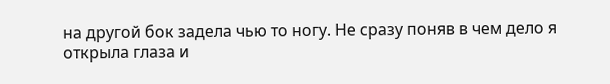на другой бок задела чью то ногу. Не сразу поняв в чем дело я открыла глаза и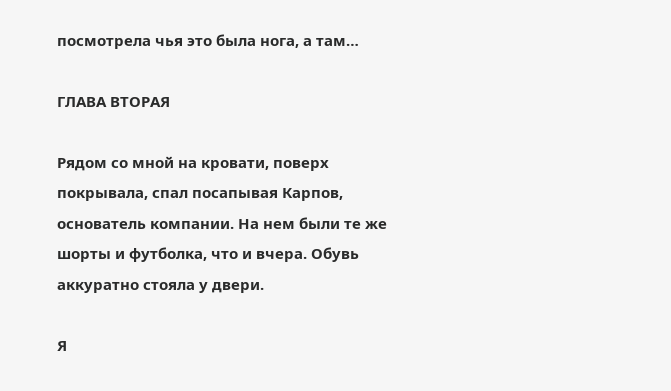посмотрела чья это была нога, а там…

ГЛАВА ВТОРАЯ

Рядом со мной на кровати, поверх покрывала, спал посапывая Карпов, основатель компании. На нем были те же шорты и футболка, что и вчера. Обувь аккуратно стояла у двери.

Я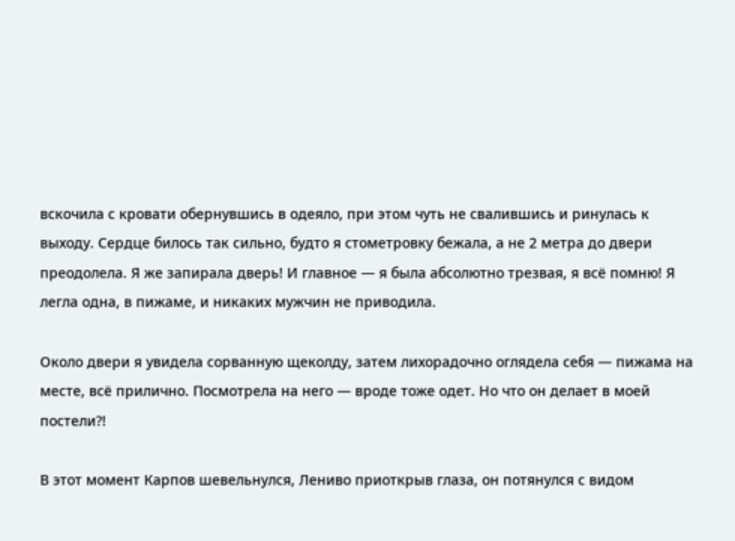вскочила с кровати обернувшись в одеяло, при этом чуть не свалившись и ринулась к выходу. Сердце билось так сильно, будто я стометровку бежала, а не 2 метра до двери преодолела. Я же запирала дверь! И главное — я была абсолютно трезвая, я всё помню! Я легла одна, в пижаме, и никаких мужчин не приводила.

Около двери я увидела сорванную щеколду, затем лихорадочно оглядела себя — пижама на месте, всё прилично. Посмотрела на него — вроде тоже одет. Но что он делает в моей постели?!

В этот момент Карпов шевельнулся, Лениво приоткрыв глаза, он потянулся с видом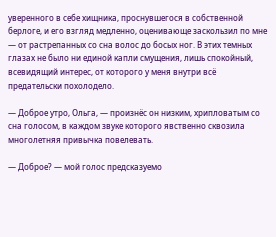уверенного в себе хищника, проснувшегося в собственной берлоге, и его взгляд медленно, оценивающе заскользил по мне — от растрепанных со сна волос до босых ног. В этих темных глазах не было ни единой капли смущения, лишь спокойный, всевидящий интерес, от которого у меня внутри всё предательски похолодело.

— Доброе утро, Ольга, — произнёс он низким, хрипловатым со сна голосом, в каждом звуке которого явственно сквозила многолетняя привычка повелевать.

— Доброе? — мой голос предсказуемо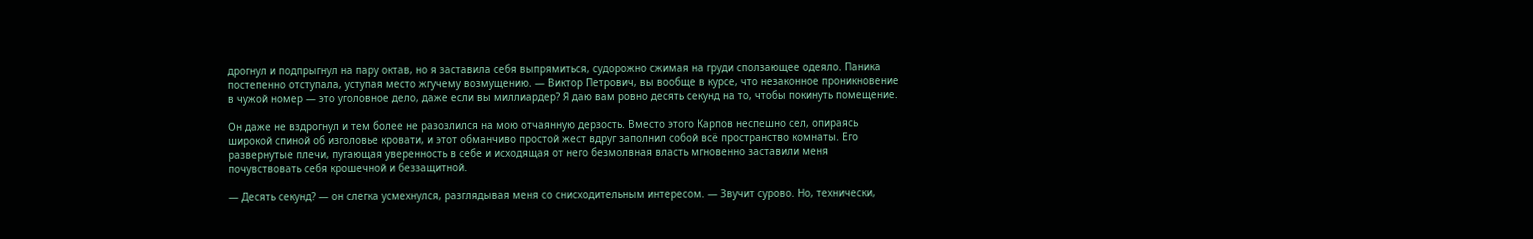дрогнул и подпрыгнул на пару октав, но я заставила себя выпрямиться, судорожно сжимая на груди сползающее одеяло. Паника постепенно отступала, уступая место жгучему возмущению. — Виктор Петрович, вы вообще в курсе, что незаконное проникновение в чужой номер — это уголовное дело, даже если вы миллиардер? Я даю вам ровно десять секунд на то, чтобы покинуть помещение.

Он даже не вздрогнул и тем более не разозлился на мою отчаянную дерзость. Вместо этого Карпов неспешно сел, опираясь широкой спиной об изголовье кровати, и этот обманчиво простой жест вдруг заполнил собой всё пространство комнаты. Его развернутые плечи, пугающая уверенность в себе и исходящая от него безмолвная власть мгновенно заставили меня почувствовать себя крошечной и беззащитной.

— Десять секунд? — он слегка усмехнулся, разглядывая меня со снисходительным интересом. — Звучит сурово. Но, технически,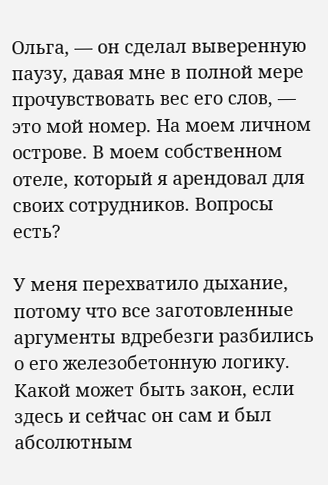Ольга, — он сделал выверенную паузу, давая мне в полной мере прочувствовать вес его слов, — это мой номер. На моем личном острове. В моем собственном отеле, который я арендовал для своих сотрудников. Вопросы есть?

У меня перехватило дыхание, потому что все заготовленные аргументы вдребезги разбились о его железобетонную логику. Какой может быть закон, если здесь и сейчас он сам и был абсолютным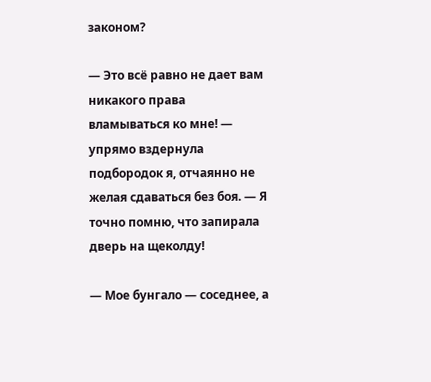законом?

— Это всё равно не дает вам никакого права вламываться ко мне! — упрямо вздернула подбородок я, отчаянно не желая сдаваться без боя. — Я точно помню, что запирала дверь на щеколду!

— Мое бунгало — соседнее, а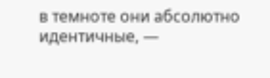в темноте они абсолютно идентичные, —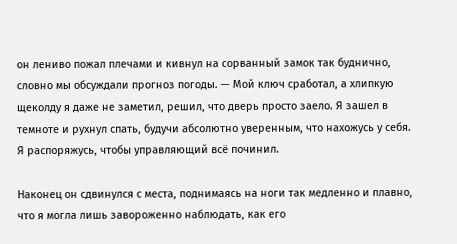он лениво пожал плечами и кивнул на сорванный замок так буднично, словно мы обсуждали прогноз погоды. — Мой ключ сработал, а хлипкую щеколду я даже не заметил, решил, что дверь просто заело. Я зашел в темноте и рухнул спать, будучи абсолютно уверенным, что нахожусь у себя. Я распоряжусь, чтобы управляющий всё починил.

Наконец он сдвинулся с места, поднимаясь на ноги так медленно и плавно, что я могла лишь завороженно наблюдать, как его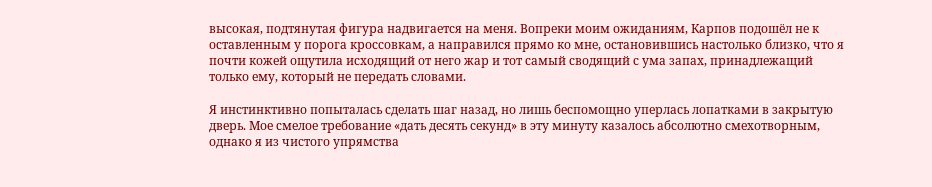высокая, подтянутая фигура надвигается на меня. Вопреки моим ожиданиям, Карпов подошёл не к оставленным у порога кроссовкам, а направился прямо ко мне, остановившись настолько близко, что я почти кожей ощутила исходящий от него жар и тот самый сводящий с ума запах, принадлежащий только ему, который не передать словами.

Я инстинктивно попыталась сделать шаг назад, но лишь беспомощно уперлась лопатками в закрытую дверь. Мое смелое требование «дать десять секунд» в эту минуту казалось абсолютно смехотворным, однако я из чистого упрямства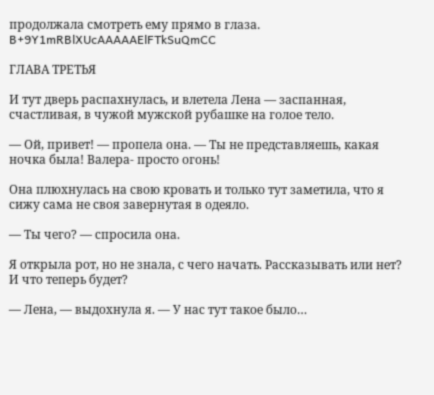продолжала смотреть ему прямо в глаза.
B+9Y1mRBlXUcAAAAAElFTkSuQmCC

ГЛАВА ТРЕТЬЯ

И тут дверь распахнулась, и влетела Лена — заспанная, счастливая, в чужой мужской рубашке на голое тело.

— Ой, привет! — пропела она. — Ты не представляешь, какая ночка была! Валера- просто огонь!

Она плюхнулась на свою кровать и только тут заметила, что я сижу сама не своя завернутая в одеяло.

— Ты чего? — спросила она.

Я открыла рот, но не знала, с чего начать. Рассказывать или нет? И что теперь будет?

— Лена, — выдохнула я. — У нас тут такое было…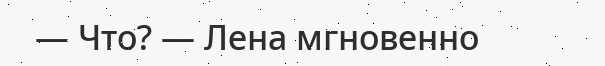— Что? — Лена мгновенно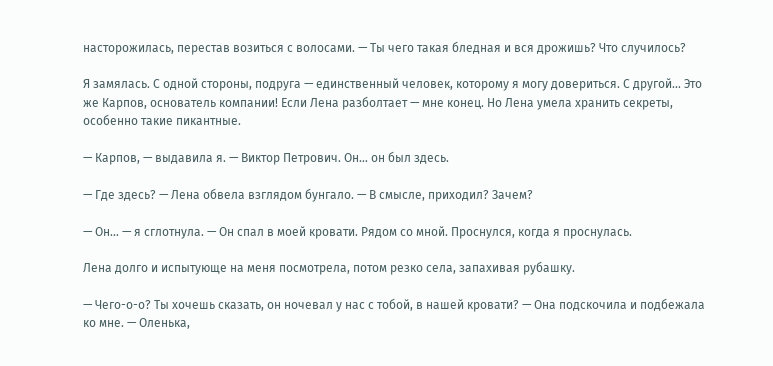насторожилась, перестав возиться с волосами. — Ты чего такая бледная и вся дрожишь? Что случилось?

Я замялась. С одной стороны, подруга — единственный человек, которому я могу довериться. С другой… Это же Карпов, основатель компании! Если Лена разболтает — мне конец. Но Лена умела хранить секреты, особенно такие пикантные.

— Карпов, — выдавила я. — Виктор Петрович. Он… он был здесь.

— Где здесь? — Лена обвела взглядом бунгало. — В смысле, приходил? Зачем?

— Он… — я сглотнула. — Он спал в моей кровати. Рядом со мной. Проснулся, когда я проснулась.

Лена долго и испытующе на меня посмотрела, потом резко села, запахивая рубашку.

— Чего-о-о? Ты хочешь сказать, он ночевал у нас с тобой, в нашей кровати? — Она подскочила и подбежала ко мне. — Оленька,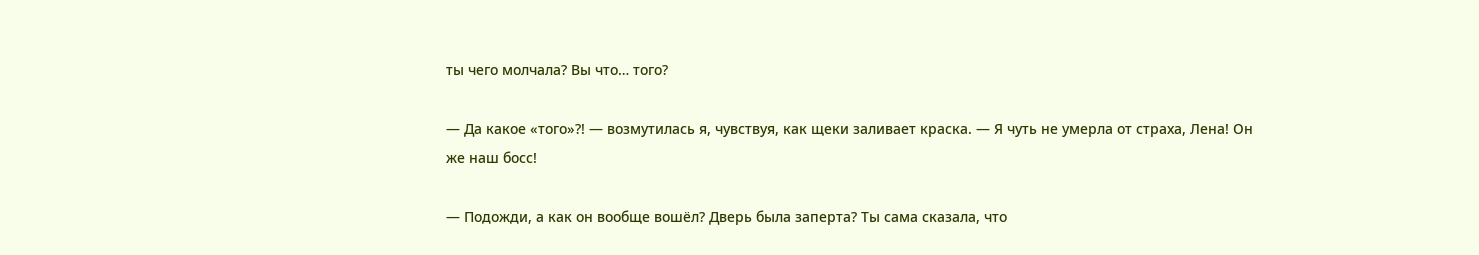ты чего молчала? Вы что… того?

— Да какое «того»?! — возмутилась я, чувствуя, как щеки заливает краска. — Я чуть не умерла от страха, Лена! Он же наш босс!

— Подожди, а как он вообще вошёл? Дверь была заперта? Ты сама сказала, что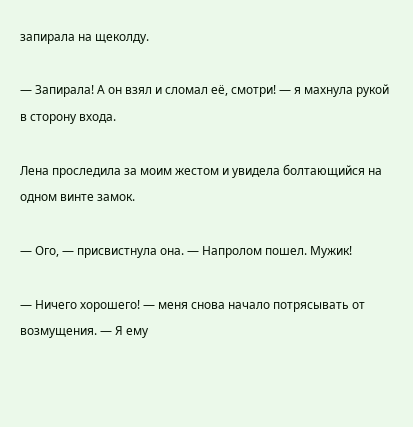запирала на щеколду.

— Запирала! А он взял и сломал её, смотри! — я махнула рукой в сторону входа.

Лена проследила за моим жестом и увидела болтающийся на одном винте замок.

— Ого, — присвистнула она. — Напролом пошел. Мужик!

— Ничего хорошего! — меня снова начало потрясывать от возмущения. — Я ему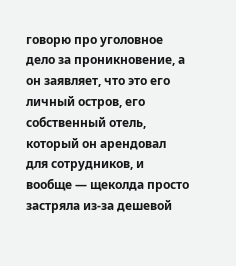говорю про уголовное дело за проникновение, а он заявляет, что это его личный остров, его собственный отель, который он арендовал для сотрудников, и вообще — щеколда просто застряла из-за дешевой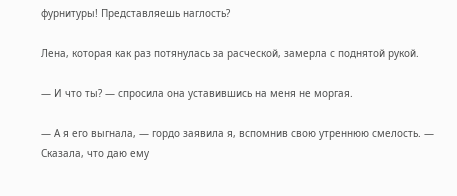фурнитуры! Представляешь наглость?

Лена, которая как раз потянулась за расческой, замерла с поднятой рукой.

— И что ты? — спросила она уставившись на меня не моргая.

— А я его выгнала, — гордо заявила я, вспомнив свою утреннюю смелость. — Сказала, что даю ему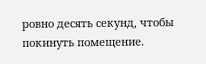ровно десять секунд, чтобы покинуть помещение.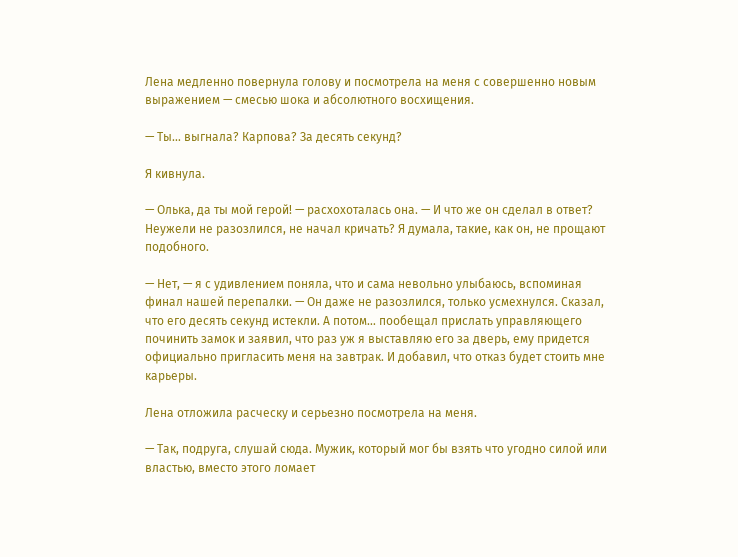Лена медленно повернула голову и посмотрела на меня с совершенно новым выражением — смесью шока и абсолютного восхищения.

— Ты… выгнала? Карпова? За десять секунд?

Я кивнула.

— Олька, да ты мой герой! — расхохоталась она. — И что же он сделал в ответ? Неужели не разозлился, не начал кричать? Я думала, такие, как он, не прощают подобного.

— Нет, — я с удивлением поняла, что и сама невольно улыбаюсь, вспоминая финал нашей перепалки. — Он даже не разозлился, только усмехнулся. Сказал, что его десять секунд истекли. А потом… пообещал прислать управляющего починить замок и заявил, что раз уж я выставляю его за дверь, ему придется официально пригласить меня на завтрак. И добавил, что отказ будет стоить мне карьеры.

Лена отложила расческу и серьезно посмотрела на меня.

— Так, подруга, слушай сюда. Мужик, который мог бы взять что угодно силой или властью, вместо этого ломает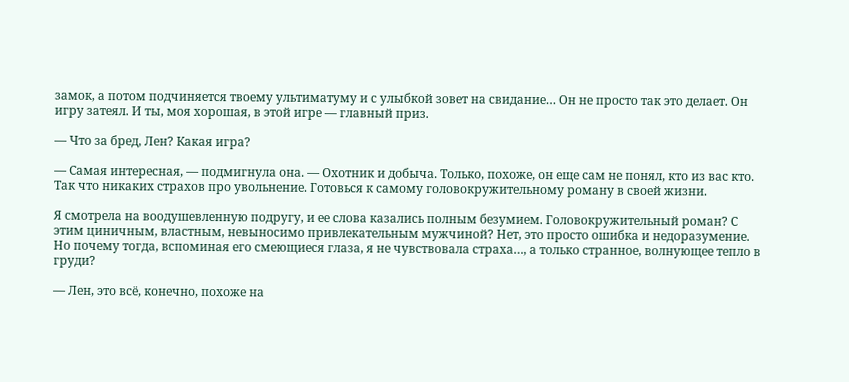замок, а потом подчиняется твоему ультиматуму и с улыбкой зовет на свидание… Он не просто так это делает. Он игру затеял. И ты, моя хорошая, в этой игре — главный приз.

— Что за бред, Лен? Какая игра?

— Самая интересная, — подмигнула она. — Охотник и добыча. Только, похоже, он еще сам не понял, кто из вас кто. Так что никаких страхов про увольнение. Готовься к самому головокружительному роману в своей жизни.

Я смотрела на воодушевленную подругу, и ее слова казались полным безумием. Головокружительный роман? С этим циничным, властным, невыносимо привлекательным мужчиной? Нет, это просто ошибка и недоразумение. Но почему тогда, вспоминая его смеющиеся глаза, я не чувствовала страха…, а только странное, волнующее тепло в груди?

— Лен, это всё, конечно, похоже на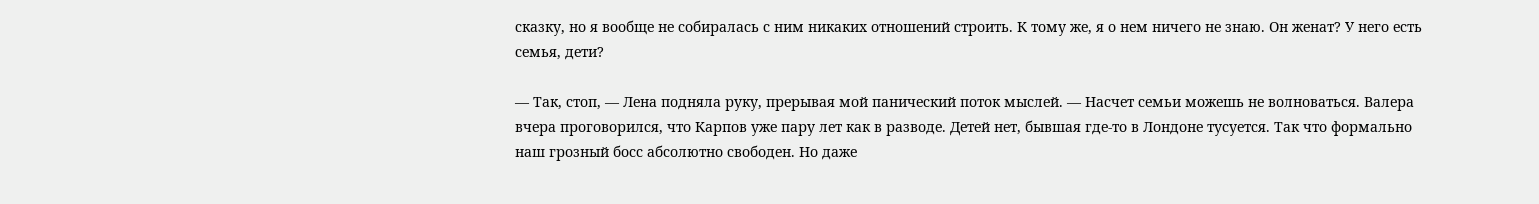сказку, но я вообще не собиралась с ним никаких отношений строить. К тому же, я о нем ничего не знаю. Он женат? У него есть семья, дети?

— Так, стоп, — Лена подняла руку, прерывая мой панический поток мыслей. — Насчет семьи можешь не волноваться. Валера вчера проговорился, что Карпов уже пару лет как в разводе. Детей нет, бывшая где-то в Лондоне тусуется. Так что формально наш грозный босс абсолютно свободен. Но даже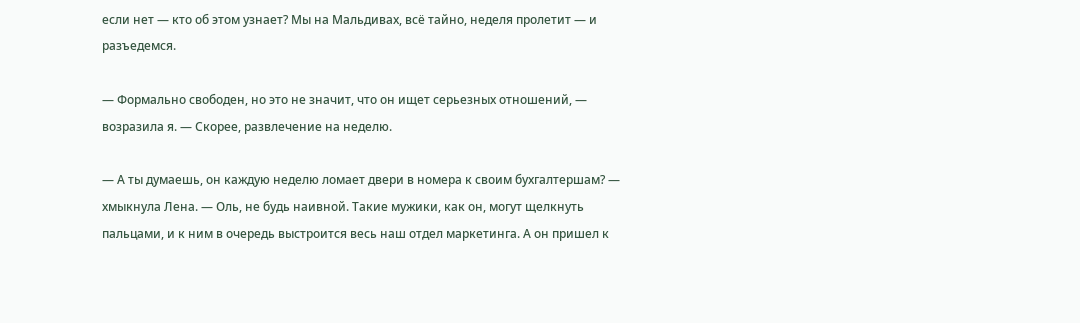если нет — кто об этом узнает? Мы на Мальдивах, всё тайно, неделя пролетит — и разъедемся.

— Формально свободен, но это не значит, что он ищет серьезных отношений, — возразила я. — Скорее, развлечение на неделю.

— А ты думаешь, он каждую неделю ломает двери в номера к своим бухгалтершам? — хмыкнула Лена. — Оль, не будь наивной. Такие мужики, как он, могут щелкнуть пальцами, и к ним в очередь выстроится весь наш отдел маркетинга. А он пришел к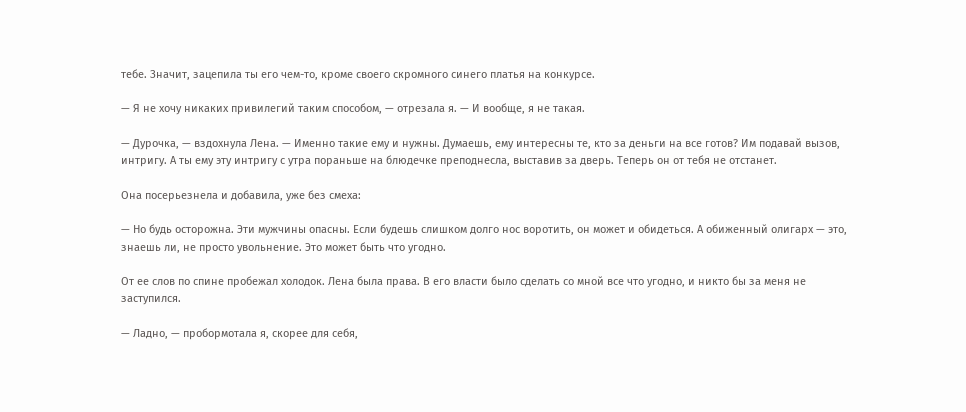тебе. Значит, зацепила ты его чем-то, кроме своего скромного синего платья на конкурсе.

— Я не хочу никаких привилегий таким способом, — отрезала я. — И вообще, я не такая.

— Дурочка, — вздохнула Лена. — Именно такие ему и нужны. Думаешь, ему интересны те, кто за деньги на все готов? Им подавай вызов, интригу. А ты ему эту интригу с утра пораньше на блюдечке преподнесла, выставив за дверь. Теперь он от тебя не отстанет.

Она посерьезнела и добавила, уже без смеха:

— Но будь осторожна. Эти мужчины опасны. Если будешь слишком долго нос воротить, он может и обидеться. А обиженный олигарх — это, знаешь ли, не просто увольнение. Это может быть что угодно.

От ее слов по спине пробежал холодок. Лена была права. В его власти было сделать со мной все что угодно, и никто бы за меня не заступился.

— Ладно, — пробормотала я, скорее для себя,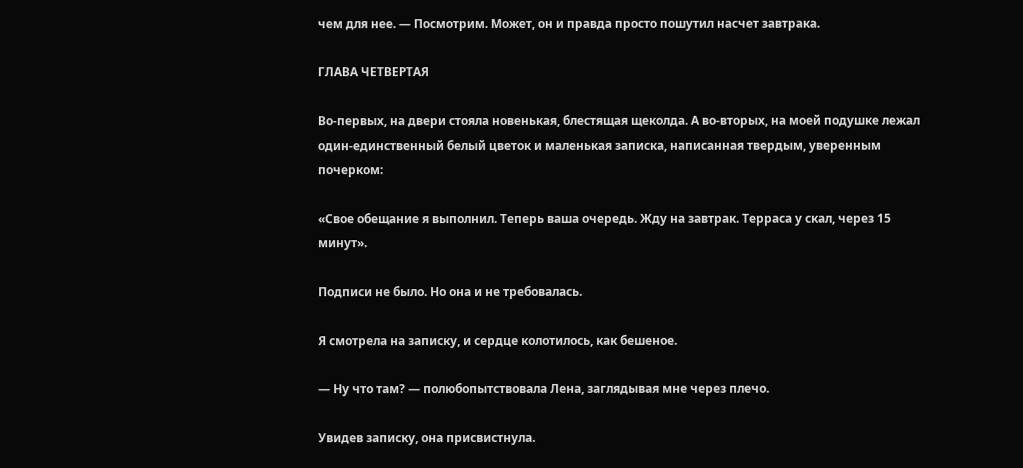чем для нее. — Посмотрим. Может, он и правда просто пошутил насчет завтрака.

ГЛАВА ЧЕТВЕРТАЯ

Во-первых, на двери стояла новенькая, блестящая щеколда. А во-вторых, на моей подушке лежал один-единственный белый цветок и маленькая записка, написанная твердым, уверенным почерком:

«Свое обещание я выполнил. Теперь ваша очередь. Жду на завтрак. Терраса у скал, через 15 минут».

Подписи не было. Но она и не требовалась.

Я смотрела на записку, и сердце колотилось, как бешеное.

— Ну что там? — полюбопытствовала Лена, заглядывая мне через плечо.

Увидев записку, она присвистнула.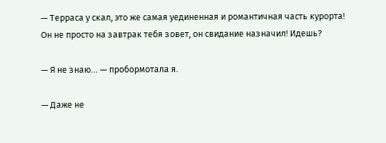— Терраса у скал, это же самая уединенная и романтичная часть курорта! Он не просто на завтрак тебя зовет, он свидание назначил! Идешь?

— Я не знаю… — пробормотала я.

— Даже не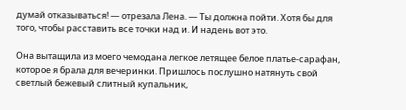думай отказываться! — отрезала Лена. — Ты должна пойти. Хотя бы для того, чтобы расставить все точки над и. И надень вот это.

Она вытащила из моего чемодана легкое летящее белое платье-сарафан, которое я брала для вечеринки. Пришлось послушно натянуть свой светлый бежевый слитный купальник,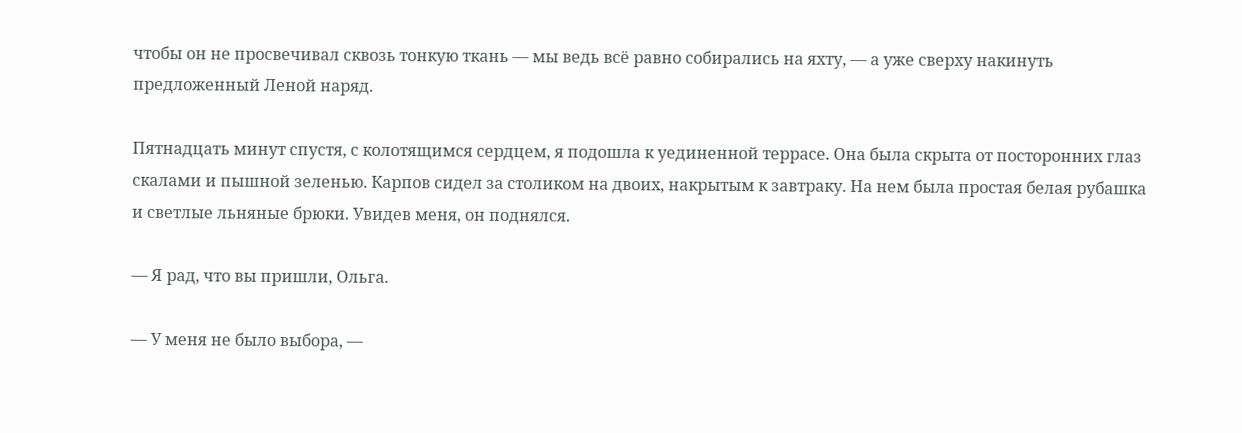чтобы он не просвечивал сквозь тонкую ткань — мы ведь всё равно собирались на яхту, — а уже сверху накинуть предложенный Леной наряд.

Пятнадцать минут спустя, с колотящимся сердцем, я подошла к уединенной террасе. Она была скрыта от посторонних глаз скалами и пышной зеленью. Карпов сидел за столиком на двоих, накрытым к завтраку. На нем была простая белая рубашка и светлые льняные брюки. Увидев меня, он поднялся.

— Я рад, что вы пришли, Ольга.

— У меня не было выбора, —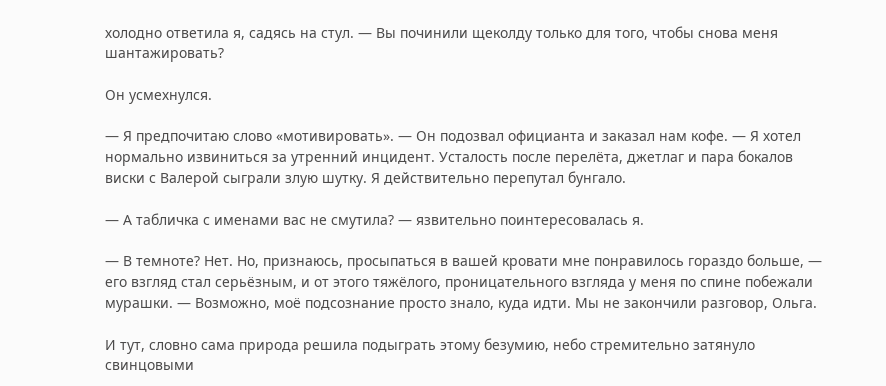холодно ответила я, садясь на стул. — Вы починили щеколду только для того, чтобы снова меня шантажировать?

Он усмехнулся.

— Я предпочитаю слово «мотивировать». — Он подозвал официанта и заказал нам кофе. — Я хотел нормально извиниться за утренний инцидент. Усталость после перелёта, джетлаг и пара бокалов виски с Валерой сыграли злую шутку. Я действительно перепутал бунгало.

— А табличка с именами вас не смутила? — язвительно поинтересовалась я.

— В темноте? Нет. Но, признаюсь, просыпаться в вашей кровати мне понравилось гораздо больше, — его взгляд стал серьёзным, и от этого тяжёлого, проницательного взгляда у меня по спине побежали мурашки. — Возможно, моё подсознание просто знало, куда идти. Мы не закончили разговор, Ольга.

И тут, словно сама природа решила подыграть этому безумию, небо стремительно затянуло свинцовыми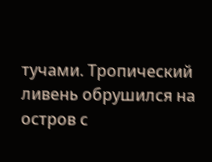тучами. Тропический ливень обрушился на остров с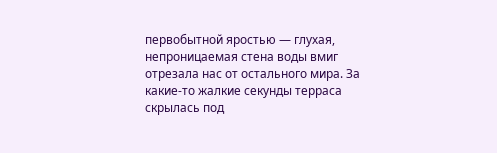первобытной яростью — глухая, непроницаемая стена воды вмиг отрезала нас от остального мира. За какие-то жалкие секунды терраса скрылась под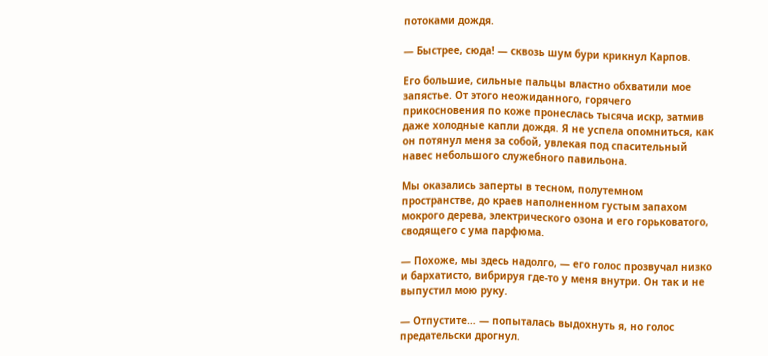потоками дождя.

— Быстрее, сюда! — сквозь шум бури крикнул Карпов.

Его большие, сильные пальцы властно обхватили мое запястье. От этого неожиданного, горячего прикосновения по коже пронеслась тысяча искр, затмив даже холодные капли дождя. Я не успела опомниться, как он потянул меня за собой, увлекая под спасительный навес небольшого служебного павильона.

Мы оказались заперты в тесном, полутемном пространстве, до краев наполненном густым запахом мокрого дерева, электрического озона и его горьковатого, сводящего с ума парфюма.

— Похоже, мы здесь надолго, — его голос прозвучал низко и бархатисто, вибрируя где-то у меня внутри. Он так и не выпустил мою руку.

— Отпустите… — попыталась выдохнуть я, но голос предательски дрогнул.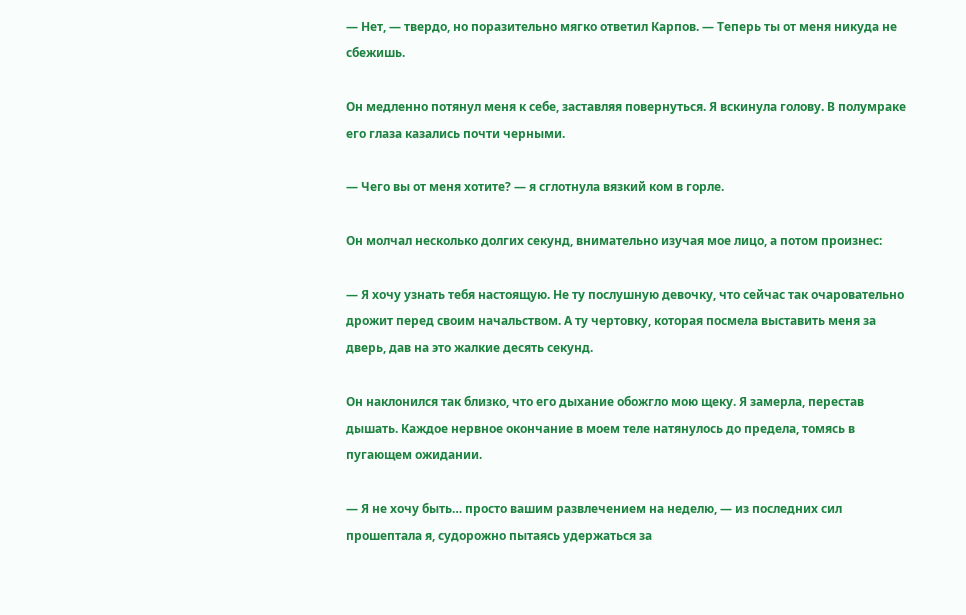— Нет, — твердо, но поразительно мягко ответил Карпов. — Теперь ты от меня никуда не сбежишь.

Он медленно потянул меня к себе, заставляя повернуться. Я вскинула голову. В полумраке его глаза казались почти черными.

— Чего вы от меня хотите? — я сглотнула вязкий ком в горле.

Он молчал несколько долгих секунд, внимательно изучая мое лицо, а потом произнес:

— Я хочу узнать тебя настоящую. Не ту послушную девочку, что сейчас так очаровательно дрожит перед своим начальством. А ту чертовку, которая посмела выставить меня за дверь, дав на это жалкие десять секунд.

Он наклонился так близко, что его дыхание обожгло мою щеку. Я замерла, перестав дышать. Каждое нервное окончание в моем теле натянулось до предела, томясь в пугающем ожидании.

— Я не хочу быть… просто вашим развлечением на неделю, — из последних сил прошептала я, судорожно пытаясь удержаться за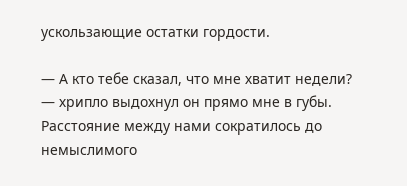ускользающие остатки гордости.

— А кто тебе сказал, что мне хватит недели? — хрипло выдохнул он прямо мне в губы. Расстояние между нами сократилось до немыслимого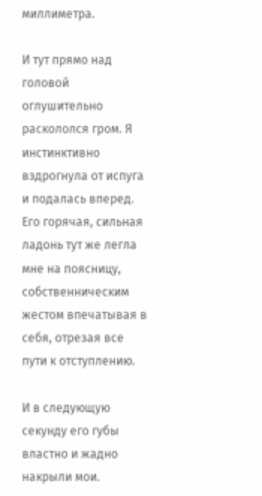миллиметра.

И тут прямо над головой оглушительно раскололся гром. Я инстинктивно вздрогнула от испуга и подалась вперед. Его горячая, сильная ладонь тут же легла мне на поясницу, собственническим жестом впечатывая в себя, отрезая все пути к отступлению.

И в следующую секунду его губы властно и жадно накрыли мои.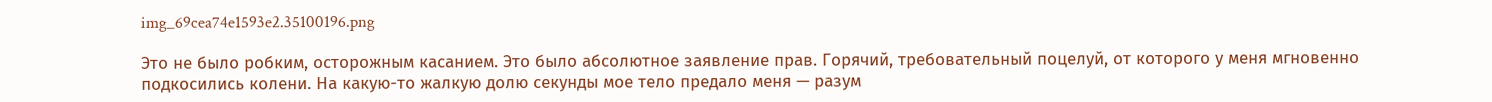img_69cea74e1593e2.35100196.png

Это не было робким, осторожным касанием. Это было абсолютное заявление прав. Горячий, требовательный поцелуй, от которого у меня мгновенно подкосились колени. На какую-то жалкую долю секунды мое тело предало меня — разум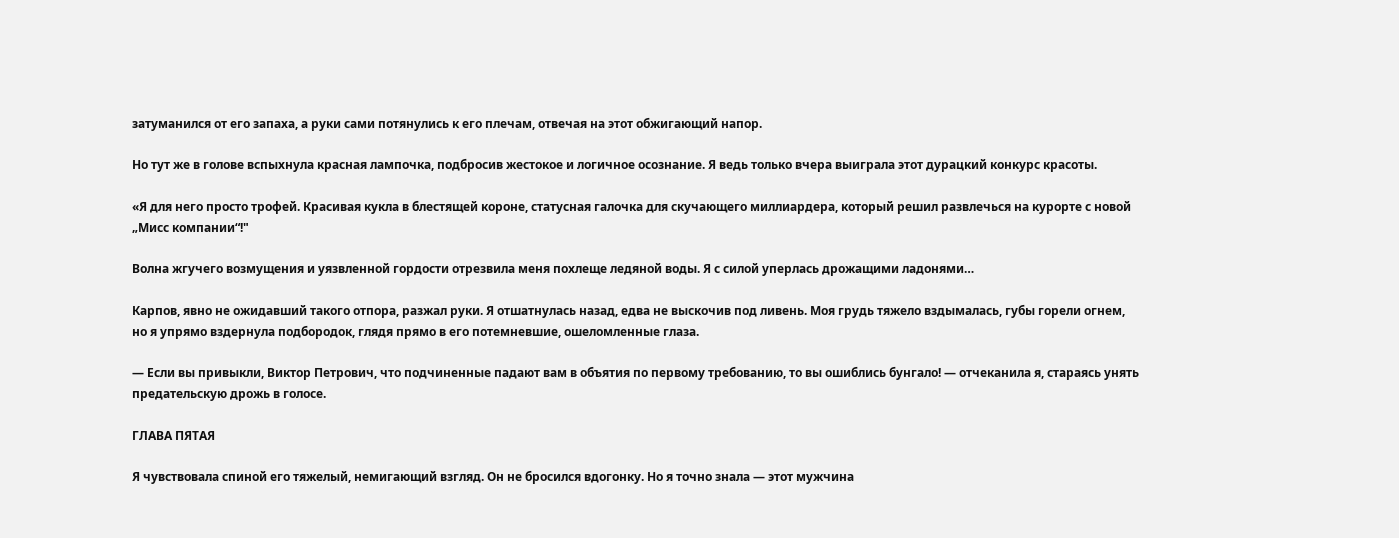затуманился от его запаха, а руки сами потянулись к его плечам, отвечая на этот обжигающий напор.

Но тут же в голове вспыхнула красная лампочка, подбросив жестокое и логичное осознание. Я ведь только вчера выиграла этот дурацкий конкурс красоты.

«Я для него просто трофей. Красивая кукла в блестящей короне, статусная галочка для скучающего миллиардера, который решил развлечься на курорте с новой „Мисс компании“!"

Волна жгучего возмущения и уязвленной гордости отрезвила меня похлеще ледяной воды. Я с силой уперлась дрожащими ладонями…

Карпов, явно не ожидавший такого отпора, разжал руки. Я отшатнулась назад, едва не выскочив под ливень. Моя грудь тяжело вздымалась, губы горели огнем, но я упрямо вздернула подбородок, глядя прямо в его потемневшие, ошеломленные глаза.

— Если вы привыкли, Виктор Петрович, что подчиненные падают вам в объятия по первому требованию, то вы ошиблись бунгало! — отчеканила я, стараясь унять предательскую дрожь в голосе.

ГЛАВА ПЯТАЯ

Я чувствовала спиной его тяжелый, немигающий взгляд. Он не бросился вдогонку. Но я точно знала — этот мужчина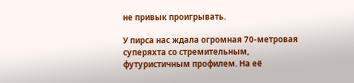не привык проигрывать.

У пирса нас ждала огромная 70-метровая суперяхта со стремительным, футуристичным профилем. На её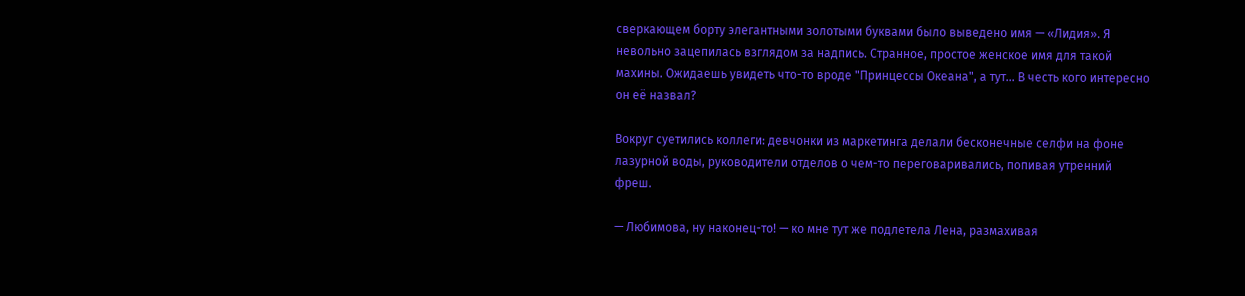сверкающем борту элегантными золотыми буквами было выведено имя — «Лидия». Я невольно зацепилась взглядом за надпись. Странное, простое женское имя для такой махины. Ожидаешь увидеть что-то вроде "Принцессы Океана", а тут... В честь кого интересно он её назвал?

Вокруг суетились коллеги: девчонки из маркетинга делали бесконечные селфи на фоне лазурной воды, руководители отделов о чем-то переговаривались, попивая утренний фреш.

— Любимова, ну наконец-то! — ко мне тут же подлетела Лена, размахивая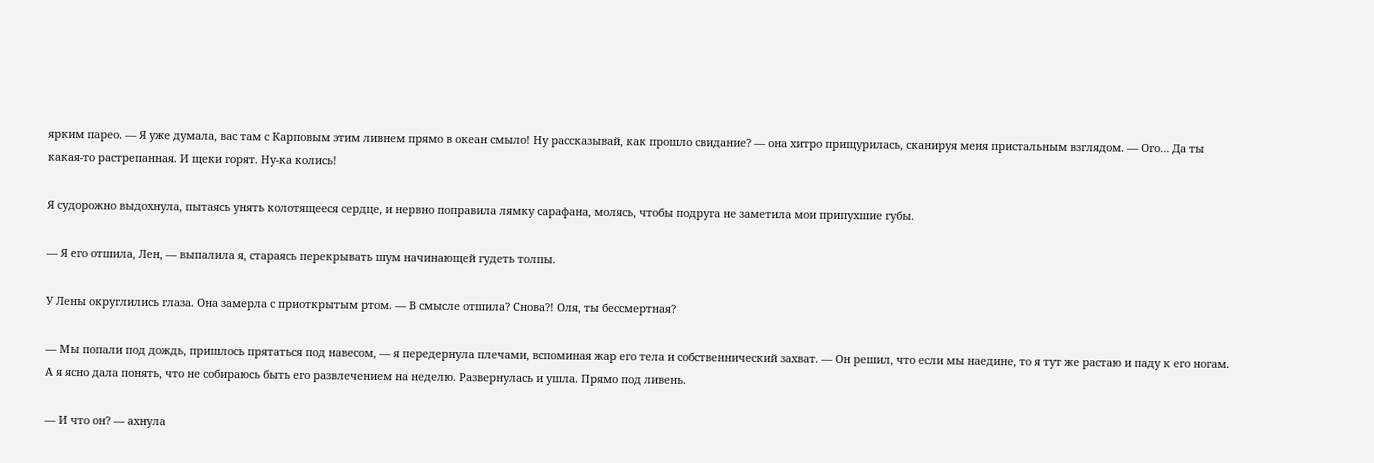ярким парео. — Я уже думала, вас там с Карповым этим ливнем прямо в океан смыло! Ну рассказывай, как прошло свидание? — она хитро прищурилась, сканируя меня пристальным взглядом. — Ого… Да ты какая-то растрепанная. И щеки горят. Ну-ка колись!

Я судорожно выдохнула, пытаясь унять колотящееся сердце, и нервно поправила лямку сарафана, молясь, чтобы подруга не заметила мои припухшие губы.

— Я его отшила, Лен, — выпалила я, стараясь перекрывать шум начинающей гудеть толпы.

У Лены округлились глаза. Она замерла с приоткрытым ртом. — В смысле отшила? Снова?! Оля, ты бессмертная?

— Мы попали под дождь, пришлось прятаться под навесом, — я передернула плечами, вспоминая жар его тела и собственнический захват. — Он решил, что если мы наедине, то я тут же растаю и паду к его ногам. А я ясно дала понять, что не собираюсь быть его развлечением на неделю. Развернулась и ушла. Прямо под ливень.

— И что он? — ахнула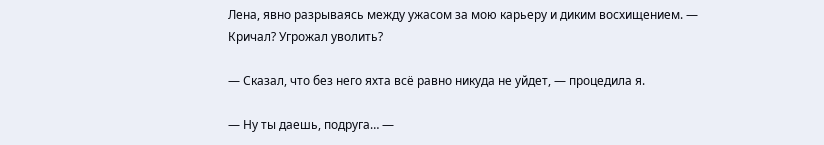Лена, явно разрываясь между ужасом за мою карьеру и диким восхищением. — Кричал? Угрожал уволить?

— Сказал, что без него яхта всё равно никуда не уйдет, — процедила я.

— Ну ты даешь, подруга… —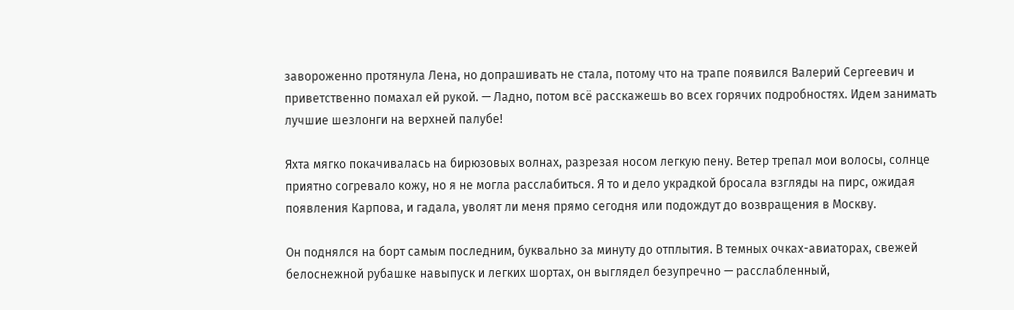завороженно протянула Лена, но допрашивать не стала, потому что на трапе появился Валерий Сергеевич и приветственно помахал ей рукой. — Ладно, потом всё расскажешь во всех горячих подробностях. Идем занимать лучшие шезлонги на верхней палубе!

Яхта мягко покачивалась на бирюзовых волнах, разрезая носом легкую пену. Ветер трепал мои волосы, солнце приятно согревало кожу, но я не могла расслабиться. Я то и дело украдкой бросала взгляды на пирс, ожидая появления Карпова, и гадала, уволят ли меня прямо сегодня или подождут до возвращения в Москву.

Он поднялся на борт самым последним, буквально за минуту до отплытия. В темных очках-авиаторах, свежей белоснежной рубашке навыпуск и легких шортах, он выглядел безупречно — расслабленный,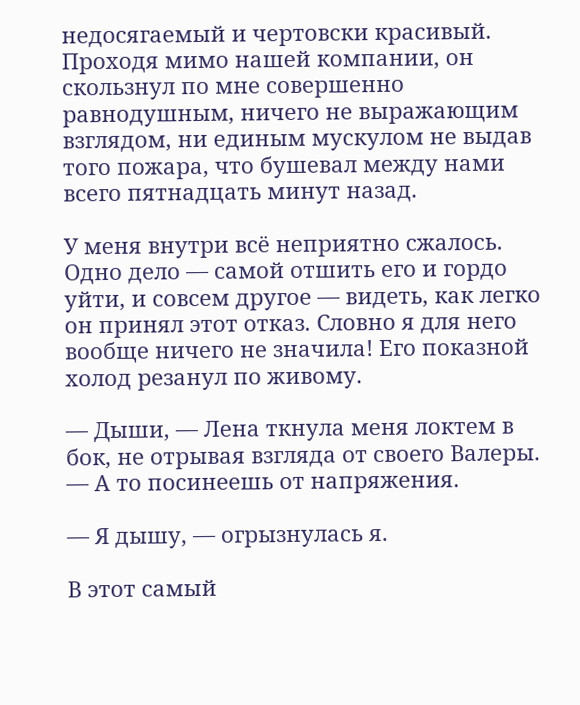недосягаемый и чертовски красивый. Проходя мимо нашей компании, он скользнул по мне совершенно равнодушным, ничего не выражающим взглядом, ни единым мускулом не выдав того пожара, что бушевал между нами всего пятнадцать минут назад.

У меня внутри всё неприятно сжалось. Одно дело — самой отшить его и гордо уйти, и совсем другое — видеть, как легко он принял этот отказ. Словно я для него вообще ничего не значила! Его показной холод резанул по живому.

— Дыши, — Лена ткнула меня локтем в бок, не отрывая взгляда от своего Валеры. — А то посинеешь от напряжения.

— Я дышу, — огрызнулась я.

В этот самый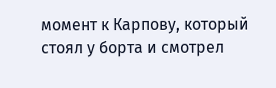момент к Карпову, который стоял у борта и смотрел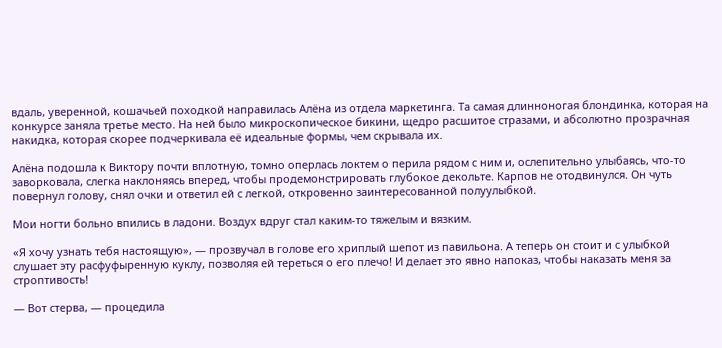вдаль, уверенной, кошачьей походкой направилась Алёна из отдела маркетинга. Та самая длинноногая блондинка, которая на конкурсе заняла третье место. На ней было микроскопическое бикини, щедро расшитое стразами, и абсолютно прозрачная накидка, которая скорее подчеркивала её идеальные формы, чем скрывала их.

Алёна подошла к Виктору почти вплотную, томно оперлась локтем о перила рядом с ним и, ослепительно улыбаясь, что-то заворковала, слегка наклоняясь вперед, чтобы продемонстрировать глубокое декольте. Карпов не отодвинулся. Он чуть повернул голову, снял очки и ответил ей с легкой, откровенно заинтересованной полуулыбкой.

Мои ногти больно впились в ладони. Воздух вдруг стал каким-то тяжелым и вязким.

«Я хочу узнать тебя настоящую», — прозвучал в голове его хриплый шепот из павильона. А теперь он стоит и с улыбкой слушает эту расфуфыренную куклу, позволяя ей тереться о его плечо! И делает это явно напоказ, чтобы наказать меня за строптивость!

— Вот стерва, — процедила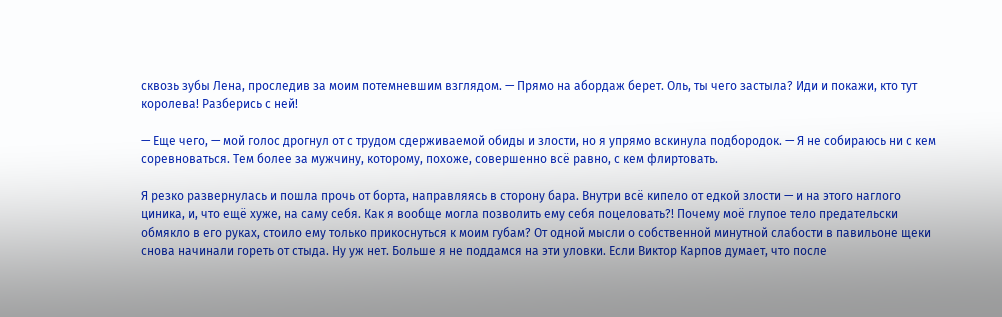сквозь зубы Лена, проследив за моим потемневшим взглядом. — Прямо на абордаж берет. Оль, ты чего застыла? Иди и покажи, кто тут королева! Разберись с ней!

— Еще чего, — мой голос дрогнул от с трудом сдерживаемой обиды и злости, но я упрямо вскинула подбородок. — Я не собираюсь ни с кем соревноваться. Тем более за мужчину, которому, похоже, совершенно всё равно, с кем флиртовать.

Я резко развернулась и пошла прочь от борта, направляясь в сторону бара. Внутри всё кипело от едкой злости — и на этого наглого циника, и, что ещё хуже, на саму себя. Как я вообще могла позволить ему себя поцеловать?! Почему моё глупое тело предательски обмякло в его руках, стоило ему только прикоснуться к моим губам? От одной мысли о собственной минутной слабости в павильоне щеки снова начинали гореть от стыда. Ну уж нет. Больше я не поддамся на эти уловки. Если Виктор Карпов думает, что после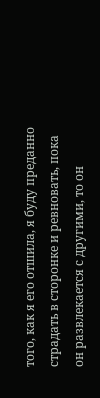того, как я его отшила, я буду преданно страдать в сторонке и ревновать, пока он развлекается с другими, то он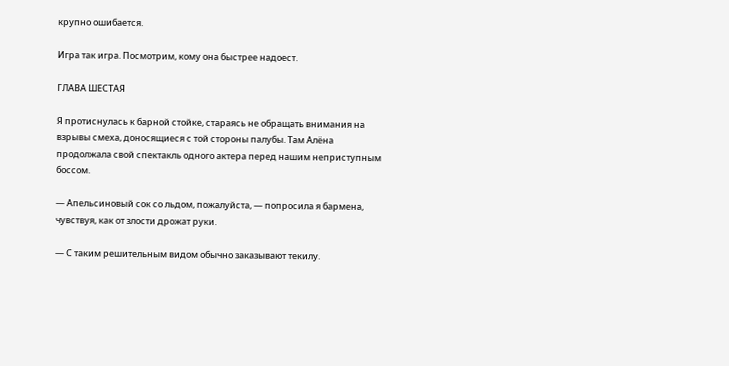крупно ошибается.

Игра так игра. Посмотрим, кому она быстрее надоест.

ГЛАВА ШЕСТАЯ

Я протиснулась к барной стойке, стараясь не обращать внимания на взрывы смеха, доносящиеся с той стороны палубы. Там Алёна продолжала свой спектакль одного актера перед нашим неприступным боссом.

— Апельсиновый сок со льдом, пожалуйста, — попросила я бармена, чувствуя, как от злости дрожат руки.

— С таким решительным видом обычно заказывают текилу.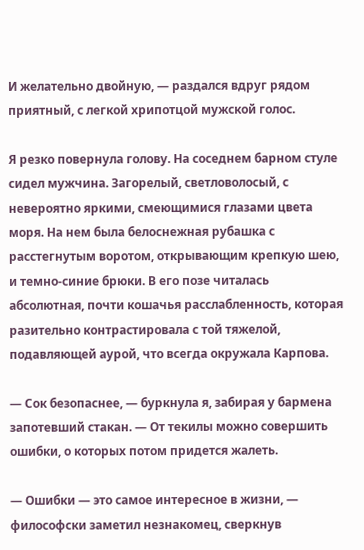И желательно двойную, — раздался вдруг рядом приятный, с легкой хрипотцой мужской голос.

Я резко повернула голову. На соседнем барном стуле сидел мужчина. Загорелый, светловолосый, с невероятно яркими, смеющимися глазами цвета моря. На нем была белоснежная рубашка с расстегнутым воротом, открывающим крепкую шею, и темно-синие брюки. В его позе читалась абсолютная, почти кошачья расслабленность, которая разительно контрастировала с той тяжелой, подавляющей аурой, что всегда окружала Карпова.

— Сок безопаснее, — буркнула я, забирая у бармена запотевший стакан. — От текилы можно совершить ошибки, о которых потом придется жалеть.

— Ошибки — это самое интересное в жизни, — философски заметил незнакомец, сверкнув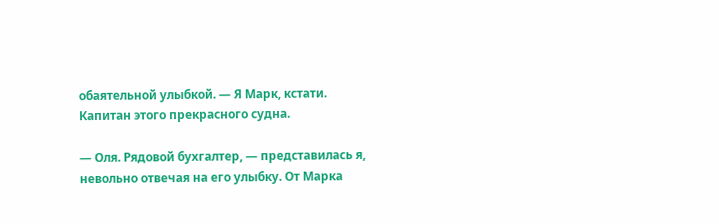обаятельной улыбкой. — Я Марк, кстати. Капитан этого прекрасного судна.

— Оля. Рядовой бухгалтер, — представилась я, невольно отвечая на его улыбку. От Марка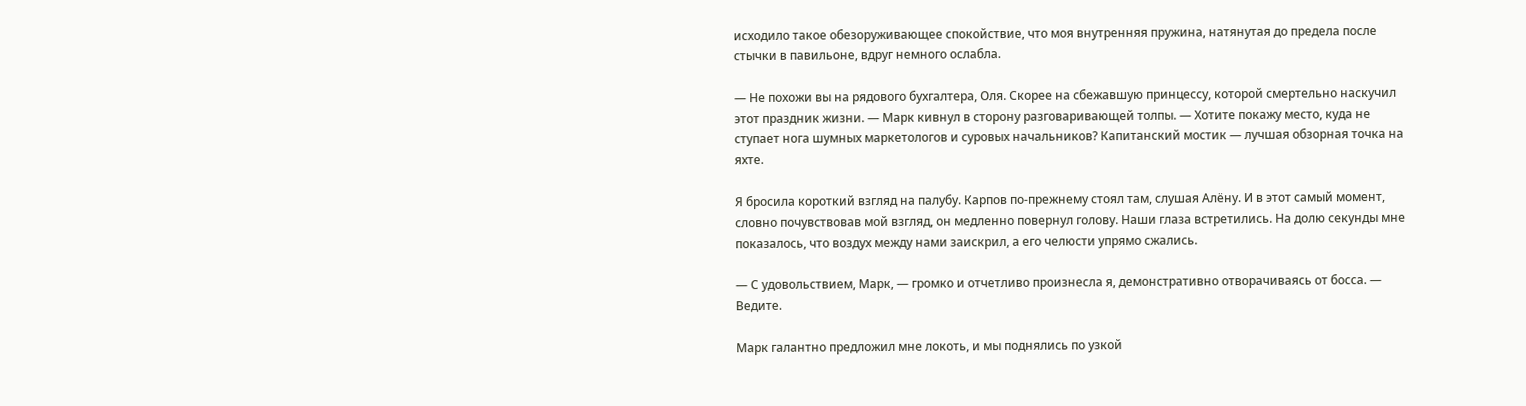исходило такое обезоруживающее спокойствие, что моя внутренняя пружина, натянутая до предела после стычки в павильоне, вдруг немного ослабла.

— Не похожи вы на рядового бухгалтера, Оля. Скорее на сбежавшую принцессу, которой смертельно наскучил этот праздник жизни. — Марк кивнул в сторону разговаривающей толпы. — Хотите покажу место, куда не ступает нога шумных маркетологов и суровых начальников? Капитанский мостик — лучшая обзорная точка на яхте.

Я бросила короткий взгляд на палубу. Карпов по-прежнему стоял там, слушая Алёну. И в этот самый момент, словно почувствовав мой взгляд, он медленно повернул голову. Наши глаза встретились. На долю секунды мне показалось, что воздух между нами заискрил, а его челюсти упрямо сжались.

— С удовольствием, Марк, — громко и отчетливо произнесла я, демонстративно отворачиваясь от босса. — Ведите.

Марк галантно предложил мне локоть, и мы поднялись по узкой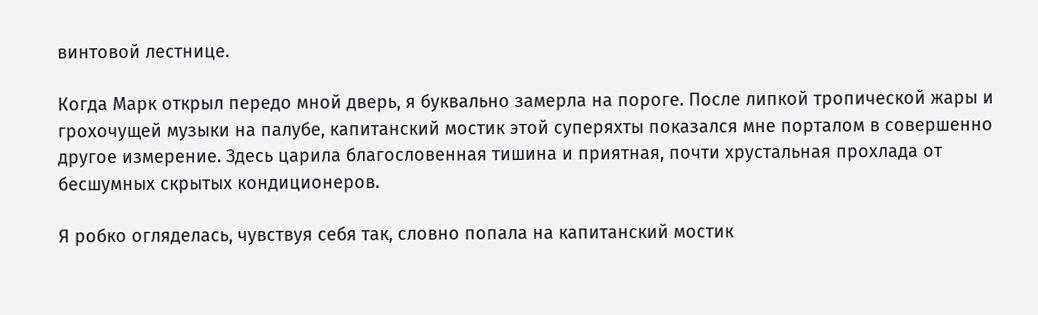винтовой лестнице.

Когда Марк открыл передо мной дверь, я буквально замерла на пороге. После липкой тропической жары и грохочущей музыки на палубе, капитанский мостик этой суперяхты показался мне порталом в совершенно другое измерение. Здесь царила благословенная тишина и приятная, почти хрустальная прохлада от бесшумных скрытых кондиционеров.

Я робко огляделась, чувствуя себя так, словно попала на капитанский мостик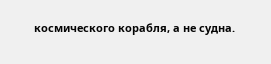космического корабля, а не судна.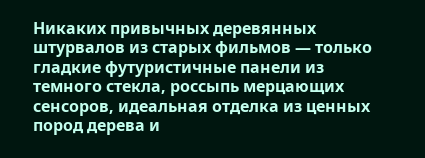Никаких привычных деревянных штурвалов из старых фильмов — только гладкие футуристичные панели из темного стекла, россыпь мерцающих сенсоров, идеальная отделка из ценных пород дерева и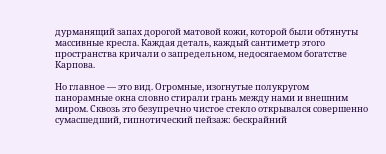дурманящий запах дорогой матовой кожи, которой были обтянуты массивные кресла. Каждая деталь, каждый сантиметр этого пространства кричали о запредельном, недосягаемом богатстве Карпова.

Но главное — это вид. Огромные, изогнутые полукругом панорамные окна словно стирали грань между нами и внешним миром. Сквозь это безупречно чистое стекло открывался совершенно сумасшедший, гипнотический пейзаж: бескрайний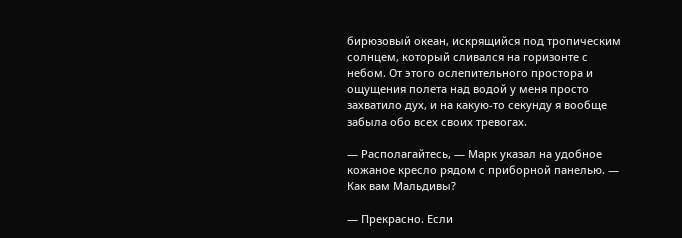бирюзовый океан, искрящийся под тропическим солнцем, который сливался на горизонте с небом. От этого ослепительного простора и ощущения полета над водой у меня просто захватило дух, и на какую-то секунду я вообще забыла обо всех своих тревогах.

— Располагайтесь, — Марк указал на удобное кожаное кресло рядом с приборной панелью. — Как вам Мальдивы?

— Прекрасно. Если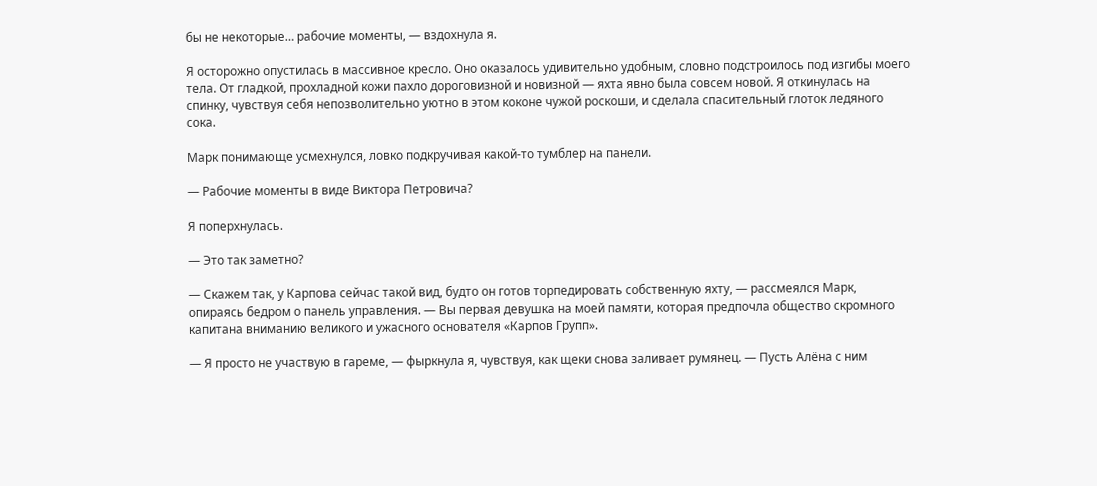бы не некоторые… рабочие моменты, — вздохнула я.

Я осторожно опустилась в массивное кресло. Оно оказалось удивительно удобным, словно подстроилось под изгибы моего тела. От гладкой, прохладной кожи пахло дороговизной и новизной — яхта явно была совсем новой. Я откинулась на спинку, чувствуя себя непозволительно уютно в этом коконе чужой роскоши, и сделала спасительный глоток ледяного сока.

Марк понимающе усмехнулся, ловко подкручивая какой-то тумблер на панели.

— Рабочие моменты в виде Виктора Петровича?

Я поперхнулась.

— Это так заметно?

— Скажем так, у Карпова сейчас такой вид, будто он готов торпедировать собственную яхту, — рассмеялся Марк, опираясь бедром о панель управления. — Вы первая девушка на моей памяти, которая предпочла общество скромного капитана вниманию великого и ужасного основателя «Карпов Групп».

— Я просто не участвую в гареме, — фыркнула я, чувствуя, как щеки снова заливает румянец. — Пусть Алёна с ним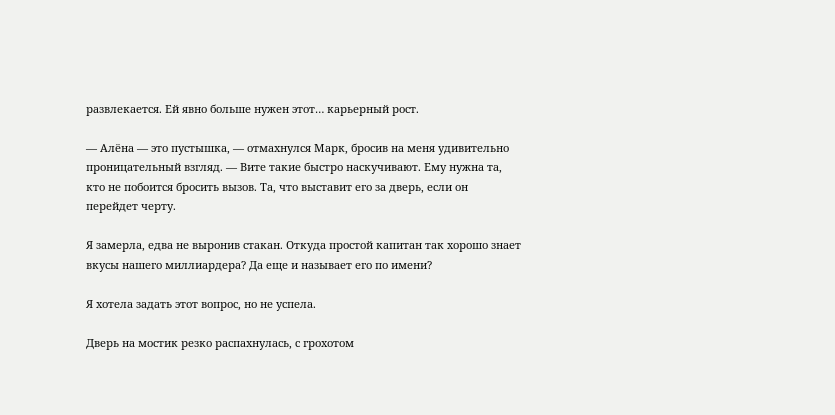развлекается. Ей явно больше нужен этот… карьерный рост.

— Алёна — это пустышка, — отмахнулся Марк, бросив на меня удивительно проницательный взгляд. — Вите такие быстро наскучивают. Ему нужна та, кто не побоится бросить вызов. Та, что выставит его за дверь, если он перейдет черту.

Я замерла, едва не выронив стакан. Откуда простой капитан так хорошо знает вкусы нашего миллиардера? Да еще и называет его по имени?

Я хотела задать этот вопрос, но не успела.

Дверь на мостик резко распахнулась, с грохотом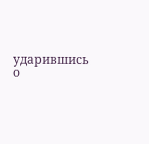ударившись о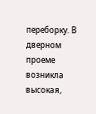переборку. В дверном проеме возникла высокая,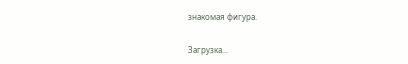знакомая фигура.

Загрузка...